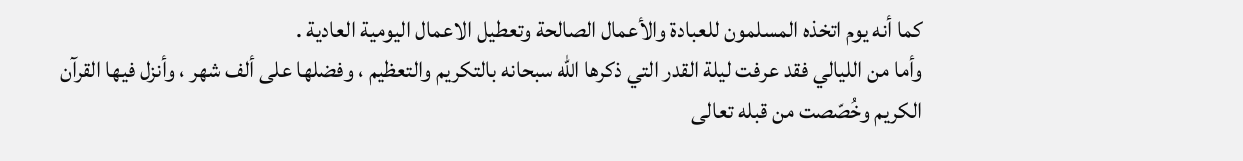كما أنه يوم اتخذه المسلمون للعبادة والأعمال الصالحة وتعطيل الاعمال اليومية العادية .
وأما من الليالي فقد عرفت ليلة القدر التي ذكرها اللّه سبحانه بالتكريم والتعظيم ، وفضلها على ألف شهر ، وأنزل فيها القرآن الكريم وخُصّصت من قبله تعالى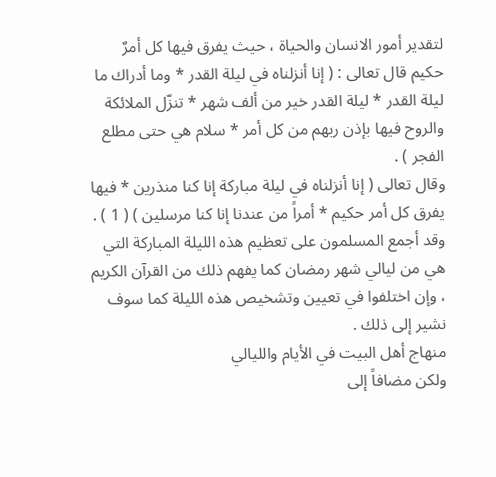لتقدير أمور الانسان والحياة ، حيث يفرق فيها كل أمرٌ حكيم قال تعالى : ( إنا أنزلناه في ليلة القدر * وما أدراك ما ليلة القدر * ليلة القدر خير من ألف شهر * تنزّل الملائكة والروح فيها بإذن ربهم من كل أمر * سلام هي حتى مطلع الفجر ) .
وقال تعالى ( إنا أنزلناه في ليلة مباركة إنا كنا منذرين * فيها يفرق كل أمر حكيم * أمراً من عندنا إنا كنا مرسلين ) ( 1 ) .
وقد أجمع المسلمون على تعظيم هذه الليلة المباركة التي هي من ليالي شهر رمضان كما يفهم ذلك من القرآن الكريم ، وإن اختلفوا في تعيين وتشخيص هذه الليلة كما سوف نشير إلى ذلك .
منهاج أهل البيت في الأيام والليالي
ولكن مضافاً إلى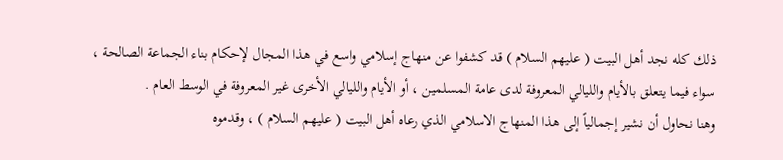ذلك كله نجد أهل البيت ( عليهم السلام ) قد كشفوا عن منهاج إسلامي واسع في هذا المجال لإحكام بناء الجماعة الصالحة ، سواء فيما يتعلق بالأيام والليالي المعروفة لدى عامة المسلمين ، أو الأيام والليالي الأخرى غير المعروفة في الوسط العام .
وهنا نحاول أن نشير إجمالياً إلى هذا المنهاج الاسلامي الذي رعاه أهل البيت ( عليهم السلام ) ، وقدموه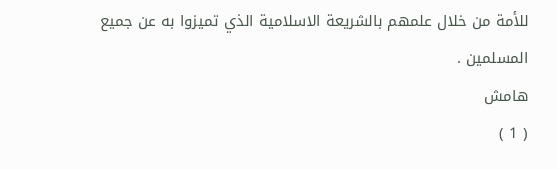للأمة من خلال علمهم بالشريعة الاسلامية الذي تميزوا به عن جميع المسلمين .
هامش
( 1 )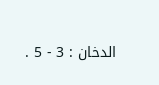الدخان : 3 - 5 .